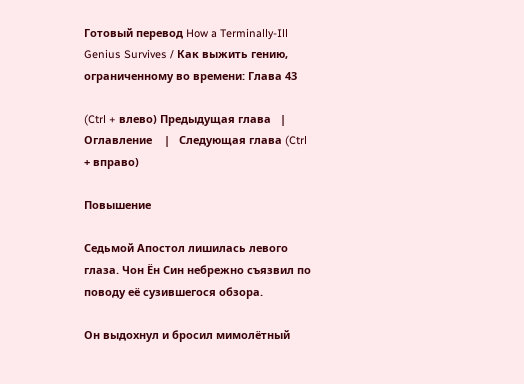Готовый перевод How a Terminally-Ill Genius Survives / Как выжить гению, ограниченному во времени: Глава 43

(Ctrl + влево) Предыдущая глава   |    Оглавление    |   Следующая глава (Ctrl + вправо)

Повышение

Седьмой Апостол лишилась левого глаза. Чон Ён Син небрежно съязвил по поводу её сузившегося обзора.

Он выдохнул и бросил мимолётный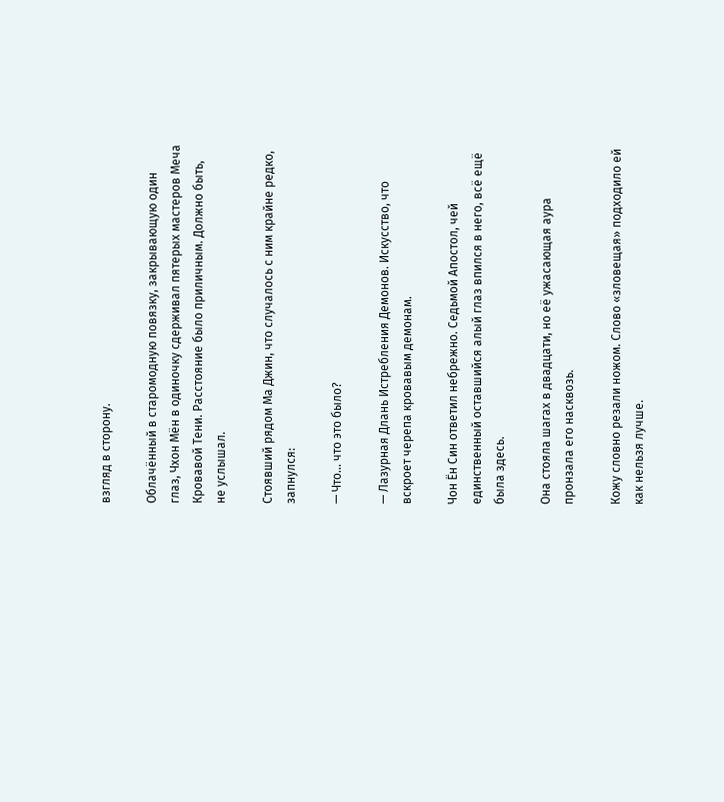взгляд в сторону.

Облачённый в старомодную повязку, закрывающую один глаз, Чхон Мён в одиночку сдерживал пятерых мастеров Меча Кровавой Тени. Расстояние было приличным. Должно быть, не услышал.

Стоявший рядом Ма Джин, что случалось с ним крайне редко, запнулся:

— Что... что это было?

— Лазурная Длань Истребления Демонов. Искусство, что вскроет черепа кровавым демонам.

Чон Ён Син ответил небрежно. Седьмой Апостол, чей единственный оставшийся алый глаз впился в него, всё ещё была здесь.

Она стояла шагах в двадцати, но её ужасающая аура пронзала его насквозь.

Кожу словно резали ножом. Слово «зловещая» подходило ей как нельзя лучше.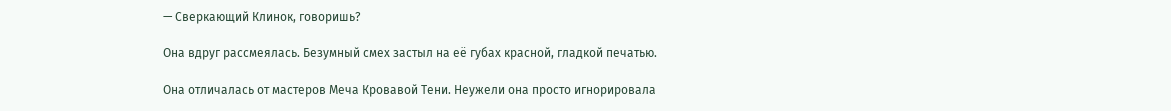— Сверкающий Клинок, говоришь?

Она вдруг рассмеялась. Безумный смех застыл на её губах красной, гладкой печатью.

Она отличалась от мастеров Меча Кровавой Тени. Неужели она просто игнорировала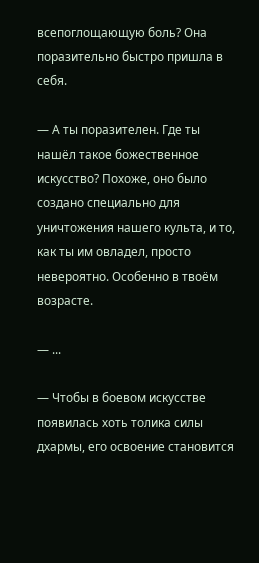всепоглощающую боль? Она поразительно быстро пришла в себя.

— А ты поразителен. Где ты нашёл такое божественное искусство? Похоже, оно было создано специально для уничтожения нашего культа, и то, как ты им овладел, просто невероятно. Особенно в твоём возрасте.

— ...

— Чтобы в боевом искусстве появилась хоть толика силы дхармы, его освоение становится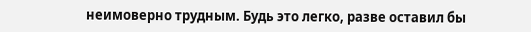неимоверно трудным. Будь это легко, разве оставил бы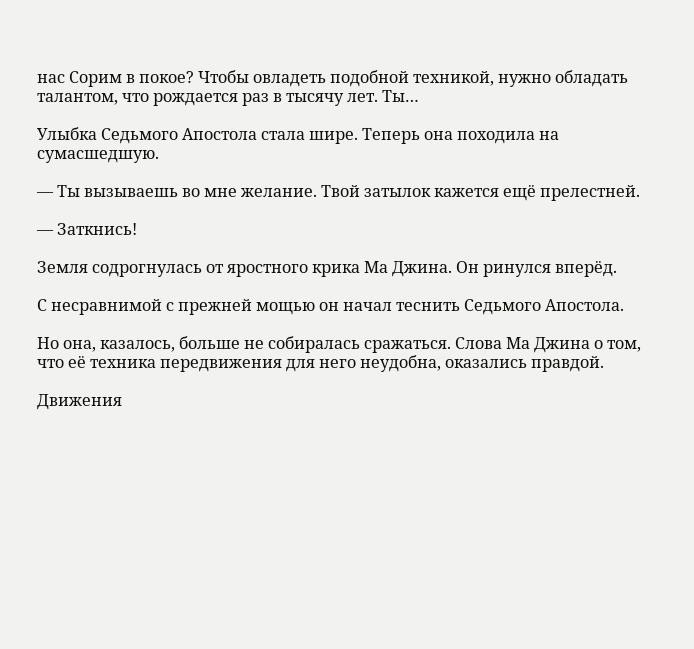нас Сорим в покое? Чтобы овладеть подобной техникой, нужно обладать талантом, что рождается раз в тысячу лет. Ты…

Улыбка Седьмого Апостола стала шире. Теперь она походила на сумасшедшую.

— Ты вызываешь во мне желание. Твой затылок кажется ещё прелестней.

— Заткнись!

Земля содрогнулась от яростного крика Ма Джина. Он ринулся вперёд.

С несравнимой с прежней мощью он начал теснить Седьмого Апостола.

Но она, казалось, больше не собиралась сражаться. Слова Ма Джина о том, что её техника передвижения для него неудобна, оказались правдой.

Движения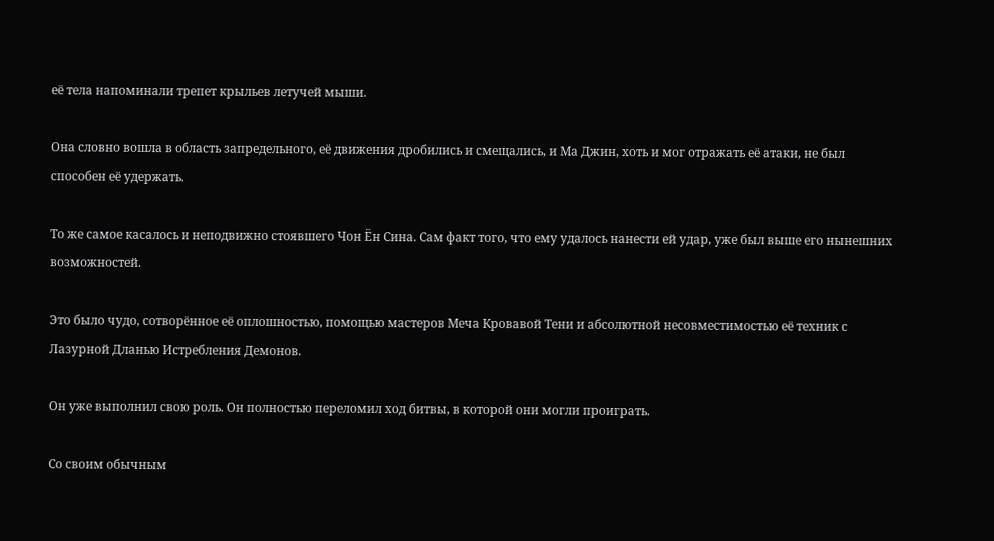её тела напоминали трепет крыльев летучей мыши.

Она словно вошла в область запредельного, её движения дробились и смещались, и Ма Джин, хоть и мог отражать её атаки, не был способен её удержать.

То же самое касалось и неподвижно стоявшего Чон Ён Сина. Сам факт того, что ему удалось нанести ей удар, уже был выше его нынешних возможностей.

Это было чудо, сотворённое её оплошностью, помощью мастеров Меча Кровавой Тени и абсолютной несовместимостью её техник с Лазурной Дланью Истребления Демонов.

Он уже выполнил свою роль. Он полностью переломил ход битвы, в которой они могли проиграть.

Со своим обычным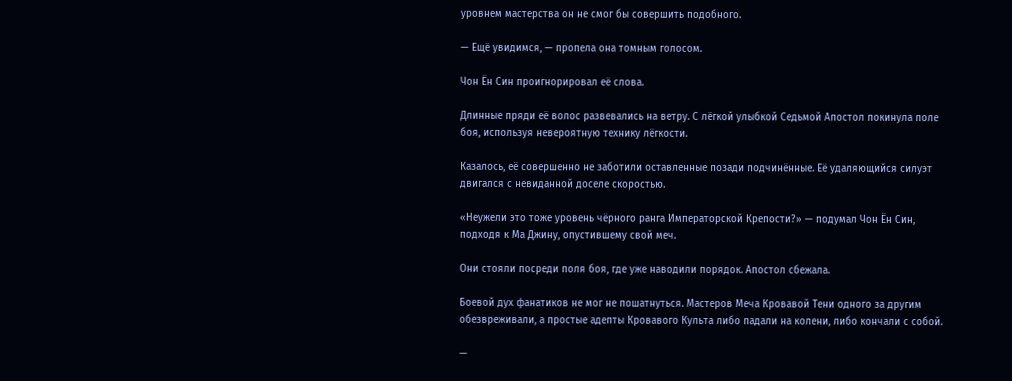уровнем мастерства он не смог бы совершить подобного.

— Ещё увидимся, — пропела она томным голосом.

Чон Ён Син проигнорировал её слова.

Длинные пряди её волос развевались на ветру. С лёгкой улыбкой Седьмой Апостол покинула поле боя, используя невероятную технику лёгкости.

Казалось, её совершенно не заботили оставленные позади подчинённые. Её удаляющийся силуэт двигался с невиданной доселе скоростью.

«Неужели это тоже уровень чёрного ранга Императорской Крепости?» — подумал Чон Ён Син, подходя к Ма Джину, опустившему свой меч.

Они стояли посреди поля боя, где уже наводили порядок. Апостол сбежала.

Боевой дух фанатиков не мог не пошатнуться. Мастеров Меча Кровавой Тени одного за другим обезвреживали, а простые адепты Кровавого Культа либо падали на колени, либо кончали с собой.

—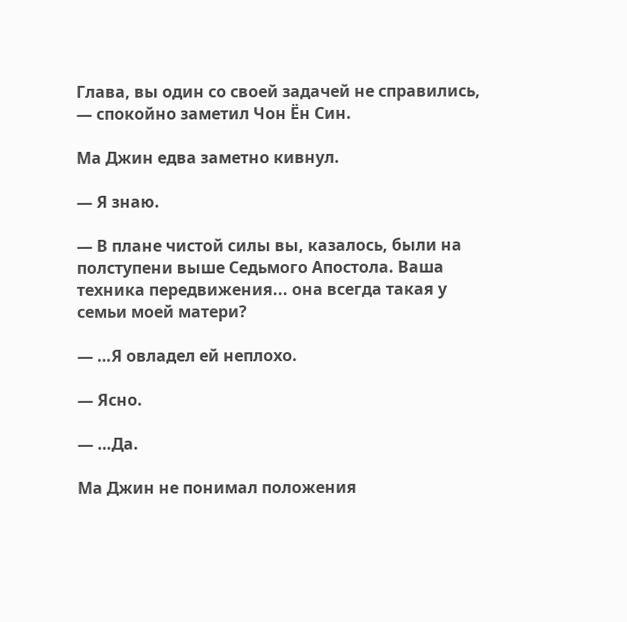Глава, вы один со своей задачей не справились, — спокойно заметил Чон Ён Син.

Ма Джин едва заметно кивнул.

— Я знаю.

— В плане чистой силы вы, казалось, были на полступени выше Седьмого Апостола. Ваша техника передвижения... она всегда такая у семьи моей матери?

— …Я овладел ей неплохо.

— Ясно.

— …Да.

Ма Джин не понимал положения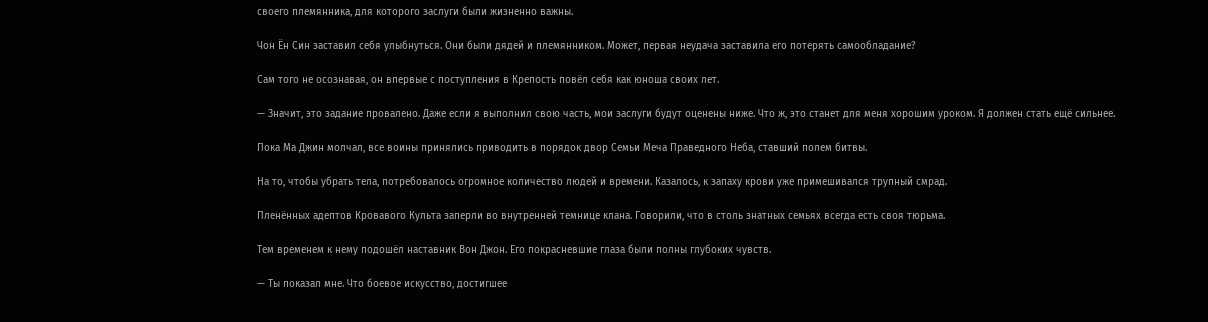своего племянника, для которого заслуги были жизненно важны.

Чон Ён Син заставил себя улыбнуться. Они были дядей и племянником. Может, первая неудача заставила его потерять самообладание?

Сам того не осознавая, он впервые с поступления в Крепость повёл себя как юноша своих лет.

— Значит, это задание провалено. Даже если я выполнил свою часть, мои заслуги будут оценены ниже. Что ж, это станет для меня хорошим уроком. Я должен стать ещё сильнее.

Пока Ма Джин молчал, все воины принялись приводить в порядок двор Семьи Меча Праведного Неба, ставший полем битвы.

На то, чтобы убрать тела, потребовалось огромное количество людей и времени. Казалось, к запаху крови уже примешивался трупный смрад.

Пленённых адептов Кровавого Культа заперли во внутренней темнице клана. Говорили, что в столь знатных семьях всегда есть своя тюрьма.

Тем временем к нему подошёл наставник Вон Джон. Его покрасневшие глаза были полны глубоких чувств.

— Ты показал мне. Что боевое искусство, достигшее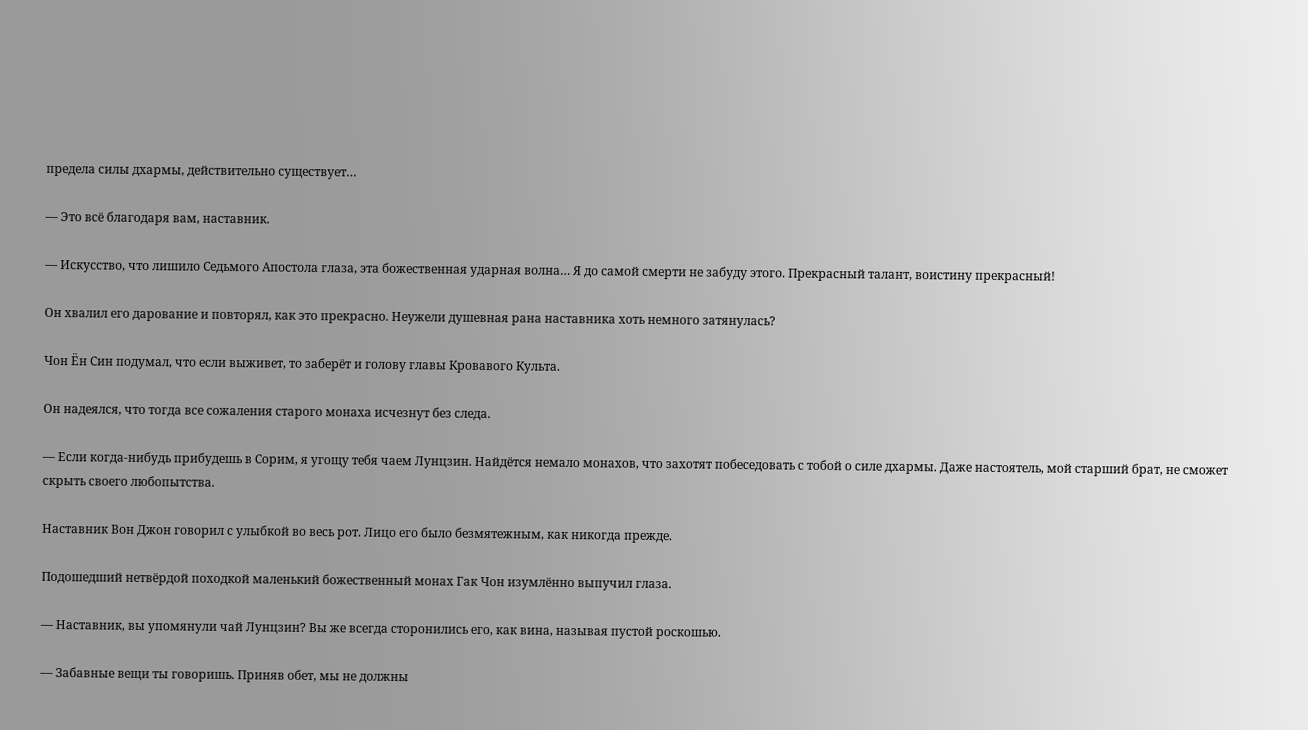предела силы дхармы, действительно существует…

— Это всё благодаря вам, наставник.

— Искусство, что лишило Седьмого Апостола глаза, эта божественная ударная волна… Я до самой смерти не забуду этого. Прекрасный талант, воистину прекрасный!

Он хвалил его дарование и повторял, как это прекрасно. Неужели душевная рана наставника хоть немного затянулась?

Чон Ён Син подумал, что если выживет, то заберёт и голову главы Кровавого Культа.

Он надеялся, что тогда все сожаления старого монаха исчезнут без следа.

— Если когда-нибудь прибудешь в Сорим, я угощу тебя чаем Лунцзин. Найдётся немало монахов, что захотят побеседовать с тобой о силе дхармы. Даже настоятель, мой старший брат, не сможет скрыть своего любопытства.

Наставник Вон Джон говорил с улыбкой во весь рот. Лицо его было безмятежным, как никогда прежде.

Подошедший нетвёрдой походкой маленький божественный монах Гак Чон изумлённо выпучил глаза.

— Наставник, вы упомянули чай Лунцзин? Вы же всегда сторонились его, как вина, называя пустой роскошью.

— Забавные вещи ты говоришь. Приняв обет, мы не должны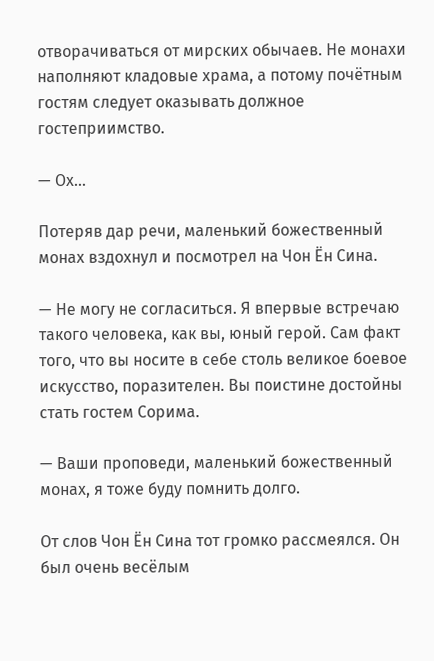отворачиваться от мирских обычаев. Не монахи наполняют кладовые храма, а потому почётным гостям следует оказывать должное гостеприимство.

— Ох…

Потеряв дар речи, маленький божественный монах вздохнул и посмотрел на Чон Ён Сина.

— Не могу не согласиться. Я впервые встречаю такого человека, как вы, юный герой. Сам факт того, что вы носите в себе столь великое боевое искусство, поразителен. Вы поистине достойны стать гостем Сорима.

— Ваши проповеди, маленький божественный монах, я тоже буду помнить долго.

От слов Чон Ён Сина тот громко рассмеялся. Он был очень весёлым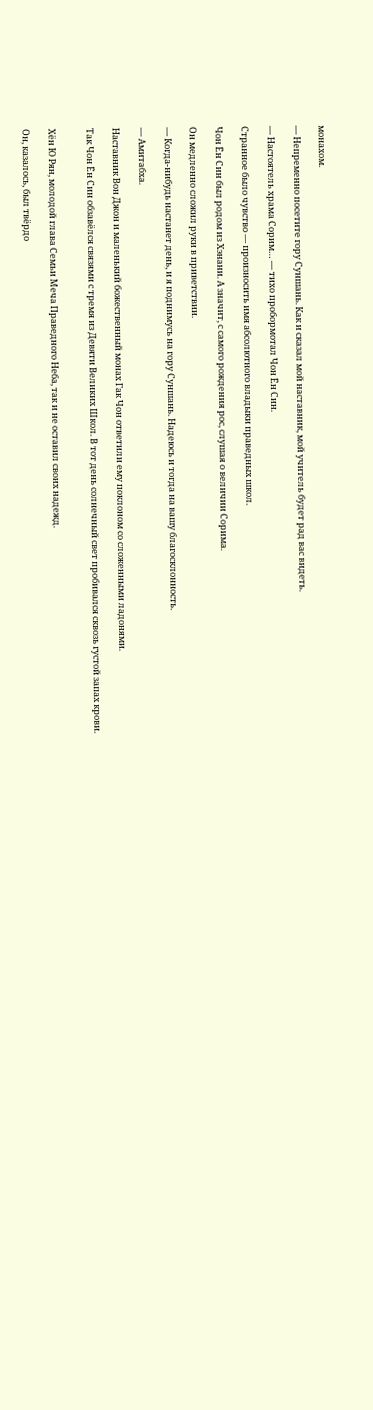монахом.

— Непременно посетите гору Суншань. Как и сказал мой наставник, мой учитель будет рад вас видеть.

— Настоятель храма Сорим… — тихо пробормотал Чон Ён Син.

Странное было чувство — произносить имя абсолютного владыки праведных школ.

Чон Ён Син был родом из Хэнани. А значит, с самого рождения рос, слушая о величии Сорима.

Он медленно сложил руки в приветствии.

— Когда-нибудь настанет день, и я поднимусь на гору Суншань. Надеюсь и тогда на вашу благосклонность.

— Амитабха.

Наставник Вон Джон и маленький божественный монах Гак Чон ответили ему поклоном со сложенными ладонями.

Так Чон Ён Син обзавёлся связями с тремя из Девяти Великих Школ. В тот день солнечный свет пробивался сквозь густой запах крови.


Хён Ю Рян, молодой глава Семьи Меча Праведного Неба, так и не оставил своих надежд.

Он, казалось, был твёрдо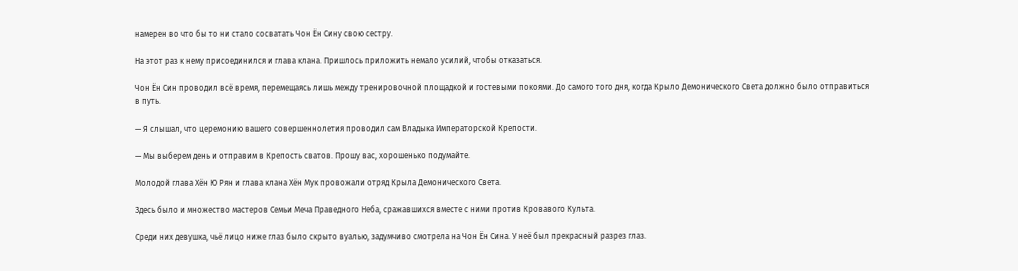намерен во что бы то ни стало сосватать Чон Ён Сину свою сестру.

На этот раз к нему присоединился и глава клана. Пришлось приложить немало усилий, чтобы отказаться.

Чон Ён Син проводил всё время, перемещаясь лишь между тренировочной площадкой и гостевыми покоями. До самого того дня, когда Крыло Демонического Света должно было отправиться в путь.

— Я слышал, что церемонию вашего совершеннолетия проводил сам Владыка Императорской Крепости.

— Мы выберем день и отправим в Крепость сватов. Прошу вас, хорошенько подумайте.

Молодой глава Хён Ю Рян и глава клана Хён Мук провожали отряд Крыла Демонического Света.

Здесь было и множество мастеров Семьи Меча Праведного Неба, сражавшихся вместе с ними против Кровавого Культа.

Среди них девушка, чьё лицо ниже глаз было скрыто вуалью, задумчиво смотрела на Чон Ён Сина. У неё был прекрасный разрез глаз.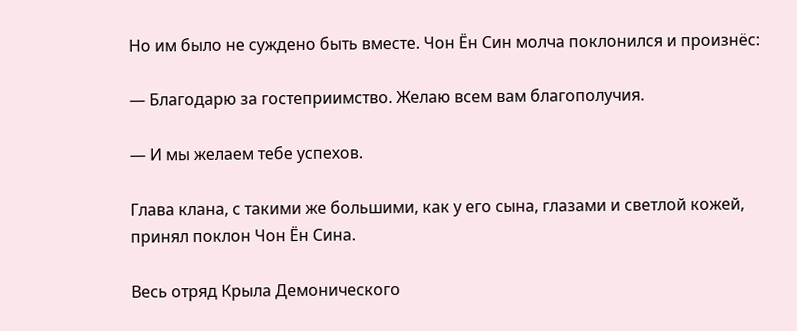Но им было не суждено быть вместе. Чон Ён Син молча поклонился и произнёс:

— Благодарю за гостеприимство. Желаю всем вам благополучия.

— И мы желаем тебе успехов.

Глава клана, с такими же большими, как у его сына, глазами и светлой кожей, принял поклон Чон Ён Сина.

Весь отряд Крыла Демонического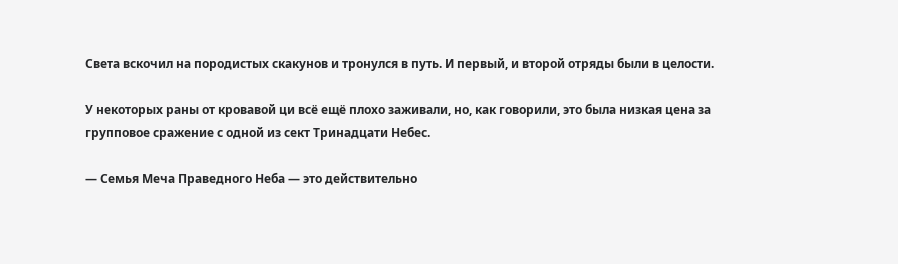Света вскочил на породистых скакунов и тронулся в путь. И первый, и второй отряды были в целости.

У некоторых раны от кровавой ци всё ещё плохо заживали, но, как говорили, это была низкая цена за групповое сражение с одной из сект Тринадцати Небес.

— Семья Меча Праведного Неба — это действительно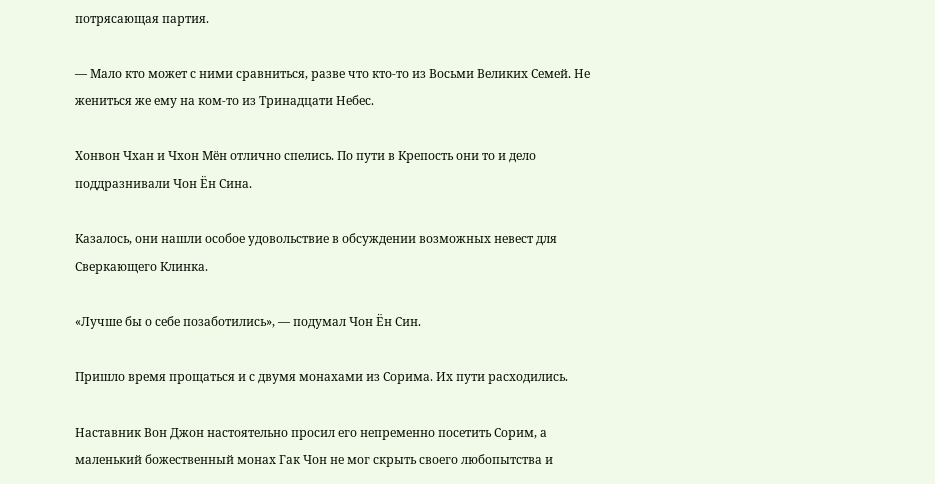потрясающая партия.

— Мало кто может с ними сравниться, разве что кто-то из Восьми Великих Семей. Не жениться же ему на ком-то из Тринадцати Небес.

Хонвон Чхан и Чхон Мён отлично спелись. По пути в Крепость они то и дело поддразнивали Чон Ён Сина.

Казалось, они нашли особое удовольствие в обсуждении возможных невест для Сверкающего Клинка.

«Лучше бы о себе позаботились», — подумал Чон Ён Син.

Пришло время прощаться и с двумя монахами из Сорима. Их пути расходились.

Наставник Вон Джон настоятельно просил его непременно посетить Сорим, а маленький божественный монах Гак Чон не мог скрыть своего любопытства и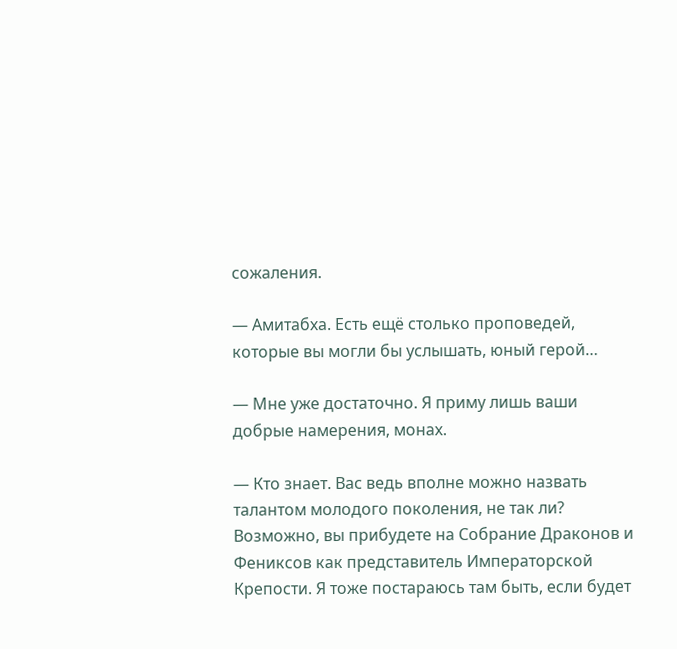сожаления.

— Амитабха. Есть ещё столько проповедей, которые вы могли бы услышать, юный герой…

— Мне уже достаточно. Я приму лишь ваши добрые намерения, монах.

— Кто знает. Вас ведь вполне можно назвать талантом молодого поколения, не так ли? Возможно, вы прибудете на Собрание Драконов и Фениксов как представитель Императорской Крепости. Я тоже постараюсь там быть, если будет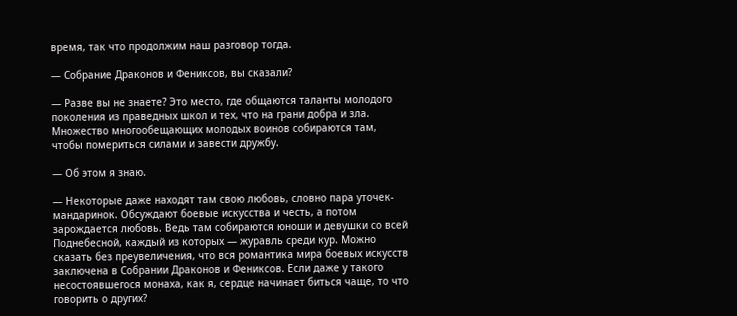время, так что продолжим наш разговор тогда.

— Собрание Драконов и Фениксов, вы сказали?

— Разве вы не знаете? Это место, где общаются таланты молодого поколения из праведных школ и тех, что на грани добра и зла. Множество многообещающих молодых воинов собираются там, чтобы помериться силами и завести дружбу.

— Об этом я знаю.

— Некоторые даже находят там свою любовь, словно пара уточек-мандаринок. Обсуждают боевые искусства и честь, а потом зарождается любовь. Ведь там собираются юноши и девушки со всей Поднебесной, каждый из которых — журавль среди кур. Можно сказать без преувеличения, что вся романтика мира боевых искусств заключена в Собрании Драконов и Фениксов. Если даже у такого несостоявшегося монаха, как я, сердце начинает биться чаще, то что говорить о других?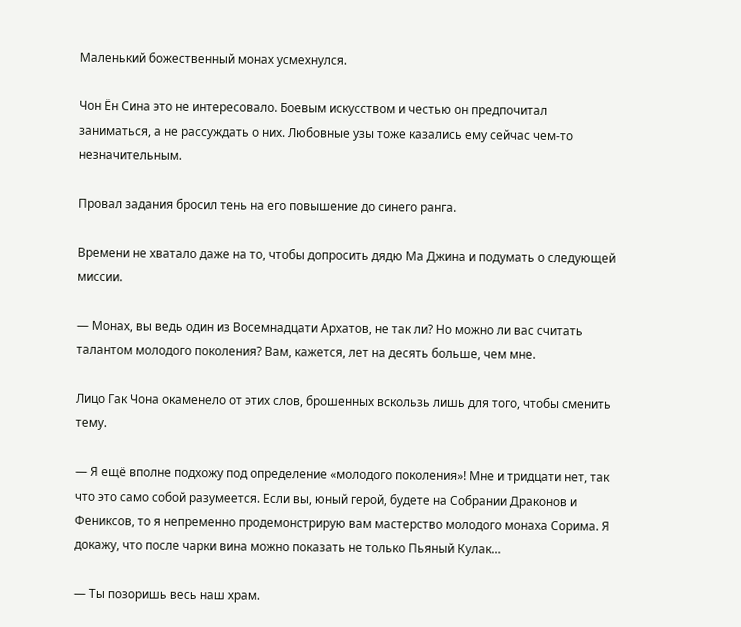Маленький божественный монах усмехнулся.

Чон Ён Сина это не интересовало. Боевым искусством и честью он предпочитал заниматься, а не рассуждать о них. Любовные узы тоже казались ему сейчас чем-то незначительным.

Провал задания бросил тень на его повышение до синего ранга.

Времени не хватало даже на то, чтобы допросить дядю Ма Джина и подумать о следующей миссии.

— Монах, вы ведь один из Восемнадцати Архатов, не так ли? Но можно ли вас считать талантом молодого поколения? Вам, кажется, лет на десять больше, чем мне.

Лицо Гак Чона окаменело от этих слов, брошенных вскользь лишь для того, чтобы сменить тему.

— Я ещё вполне подхожу под определение «молодого поколения»! Мне и тридцати нет, так что это само собой разумеется. Если вы, юный герой, будете на Собрании Драконов и Фениксов, то я непременно продемонстрирую вам мастерство молодого монаха Сорима. Я докажу, что после чарки вина можно показать не только Пьяный Кулак…

— Ты позоришь весь наш храм.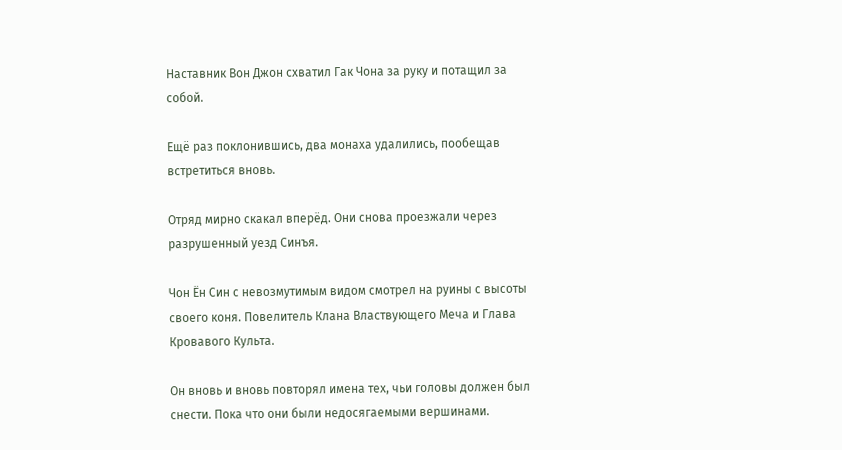Наставник Вон Джон схватил Гак Чона за руку и потащил за собой.

Ещё раз поклонившись, два монаха удалились, пообещав встретиться вновь.

Отряд мирно скакал вперёд. Они снова проезжали через разрушенный уезд Синъя.

Чон Ён Син с невозмутимым видом смотрел на руины с высоты своего коня. Повелитель Клана Властвующего Меча и Глава Кровавого Культа.

Он вновь и вновь повторял имена тех, чьи головы должен был снести. Пока что они были недосягаемыми вершинами.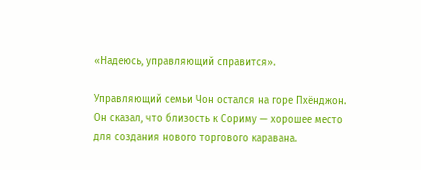«Надеюсь, управляющий справится».

Управляющий семьи Чон остался на горе Пхёнджон. Он сказал, что близость к Сориму — хорошее место для создания нового торгового каравана.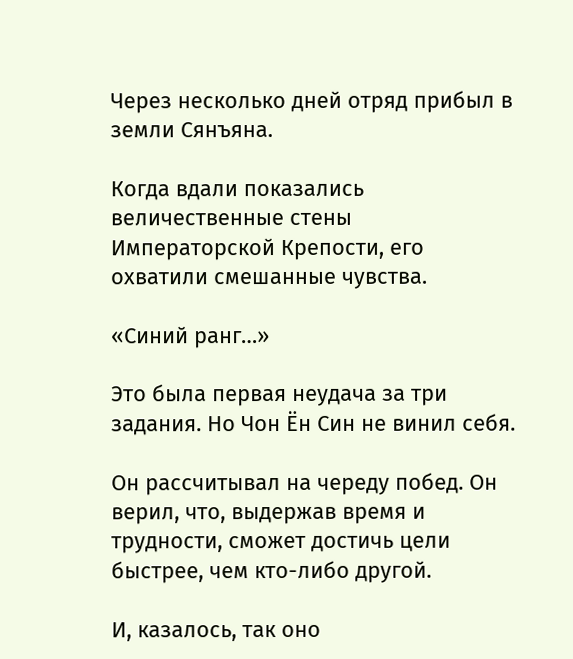Через несколько дней отряд прибыл в земли Сянъяна.

Когда вдали показались величественные стены Императорской Крепости, его охватили смешанные чувства.

«Синий ранг…»

Это была первая неудача за три задания. Но Чон Ён Син не винил себя.

Он рассчитывал на череду побед. Он верил, что, выдержав время и трудности, сможет достичь цели быстрее, чем кто-либо другой.

И, казалось, так оно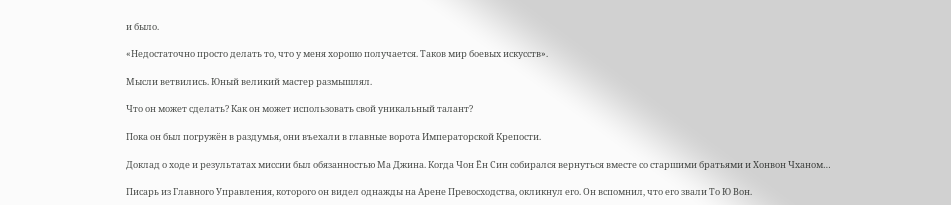и было.

«Недостаточно просто делать то, что у меня хорошо получается. Таков мир боевых искусств».

Мысли ветвились. Юный великий мастер размышлял.

Что он может сделать? Как он может использовать свой уникальный талант?

Пока он был погружён в раздумья, они въехали в главные ворота Императорской Крепости.

Доклад о ходе и результатах миссии был обязанностью Ма Джина. Когда Чон Ён Син собирался вернуться вместе со старшими братьями и Хонвон Чханом…

Писарь из Главного Управления, которого он видел однажды на Арене Превосходства, окликнул его. Он вспомнил, что его звали То Ю Вон.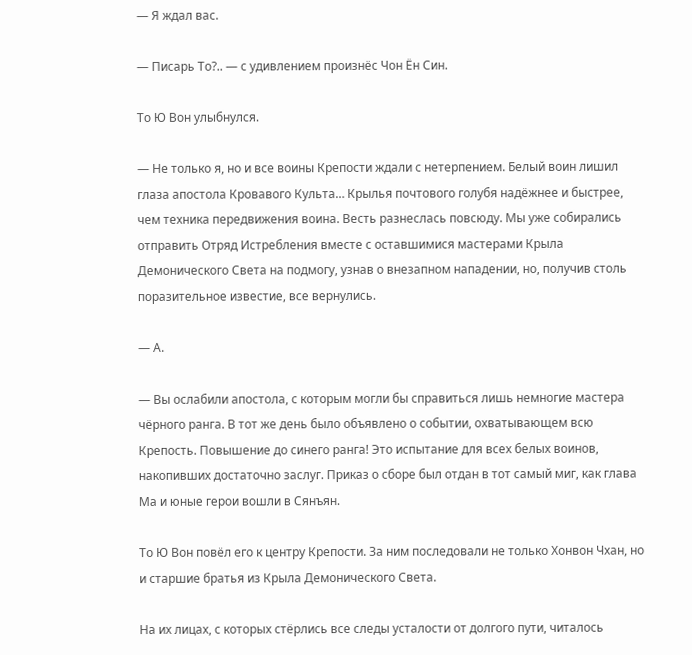— Я ждал вас.

— Писарь То?.. — с удивлением произнёс Чон Ён Син.

То Ю Вон улыбнулся.

— Не только я, но и все воины Крепости ждали с нетерпением. Белый воин лишил глаза апостола Кровавого Культа… Крылья почтового голубя надёжнее и быстрее, чем техника передвижения воина. Весть разнеслась повсюду. Мы уже собирались отправить Отряд Истребления вместе с оставшимися мастерами Крыла Демонического Света на подмогу, узнав о внезапном нападении, но, получив столь поразительное известие, все вернулись.

— А.

— Вы ослабили апостола, с которым могли бы справиться лишь немногие мастера чёрного ранга. В тот же день было объявлено о событии, охватывающем всю Крепость. Повышение до синего ранга! Это испытание для всех белых воинов, накопивших достаточно заслуг. Приказ о сборе был отдан в тот самый миг, как глава Ма и юные герои вошли в Сянъян.

То Ю Вон повёл его к центру Крепости. За ним последовали не только Хонвон Чхан, но и старшие братья из Крыла Демонического Света.

На их лицах, с которых стёрлись все следы усталости от долгого пути, читалось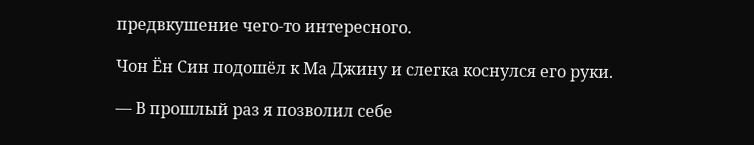предвкушение чего-то интересного.

Чон Ён Син подошёл к Ма Джину и слегка коснулся его руки.

— В прошлый раз я позволил себе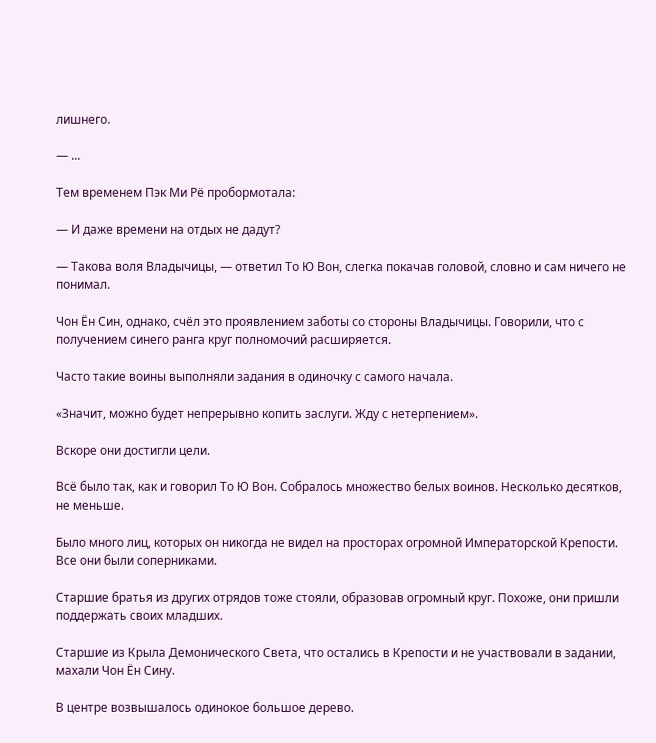лишнего.

— ...

Тем временем Пэк Ми Рё пробормотала:

— И даже времени на отдых не дадут?

— Такова воля Владычицы, — ответил То Ю Вон, слегка покачав головой, словно и сам ничего не понимал.

Чон Ён Син, однако, счёл это проявлением заботы со стороны Владычицы. Говорили, что с получением синего ранга круг полномочий расширяется.

Часто такие воины выполняли задания в одиночку с самого начала.

«Значит, можно будет непрерывно копить заслуги. Жду с нетерпением».

Вскоре они достигли цели.

Всё было так, как и говорил То Ю Вон. Собралось множество белых воинов. Несколько десятков, не меньше.

Было много лиц, которых он никогда не видел на просторах огромной Императорской Крепости. Все они были соперниками.

Старшие братья из других отрядов тоже стояли, образовав огромный круг. Похоже, они пришли поддержать своих младших.

Старшие из Крыла Демонического Света, что остались в Крепости и не участвовали в задании, махали Чон Ён Сину.

В центре возвышалось одинокое большое дерево.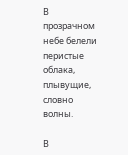В прозрачном небе белели перистые облака, плывущие, словно волны.

В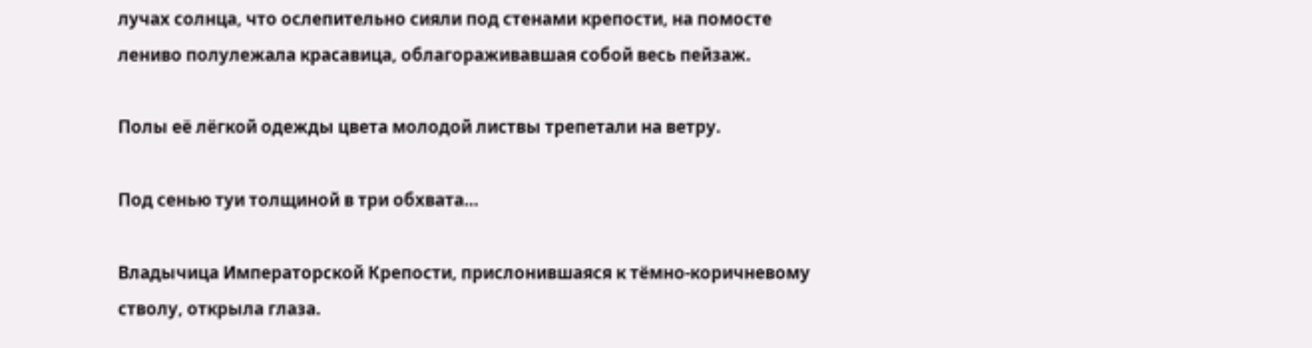лучах солнца, что ослепительно сияли под стенами крепости, на помосте лениво полулежала красавица, облагораживавшая собой весь пейзаж.

Полы её лёгкой одежды цвета молодой листвы трепетали на ветру.

Под сенью туи толщиной в три обхвата…

Владычица Императорской Крепости, прислонившаяся к тёмно-коричневому стволу, открыла глаза.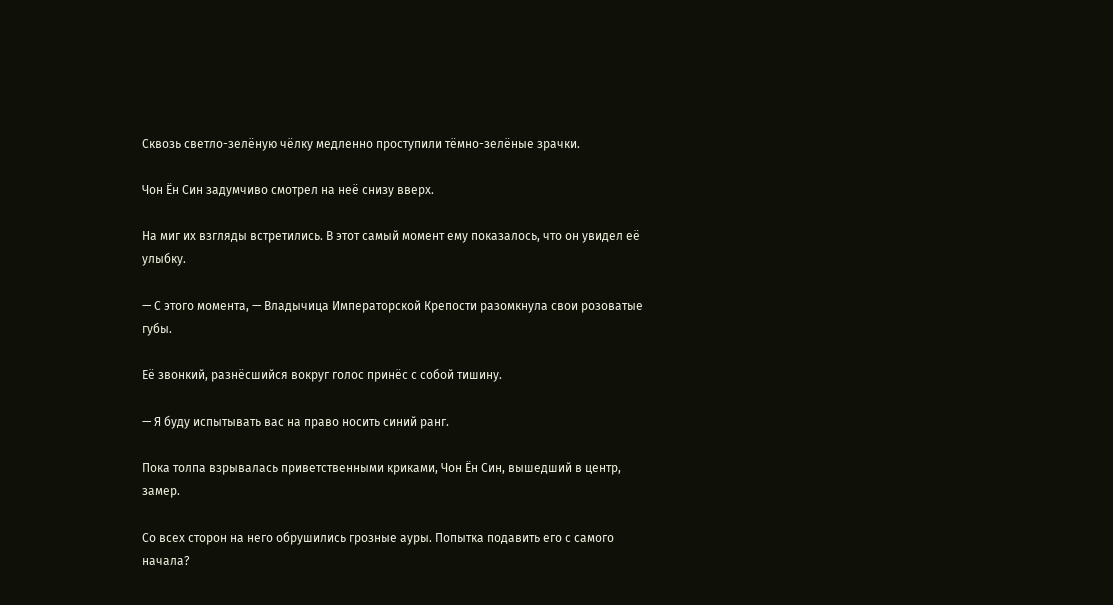Сквозь светло-зелёную чёлку медленно проступили тёмно-зелёные зрачки.

Чон Ён Син задумчиво смотрел на неё снизу вверх.

На миг их взгляды встретились. В этот самый момент ему показалось, что он увидел её улыбку.

— С этого момента, — Владычица Императорской Крепости разомкнула свои розоватые губы.

Её звонкий, разнёсшийся вокруг голос принёс с собой тишину.

— Я буду испытывать вас на право носить синий ранг.

Пока толпа взрывалась приветственными криками, Чон Ён Син, вышедший в центр, замер.

Со всех сторон на него обрушились грозные ауры. Попытка подавить его с самого начала?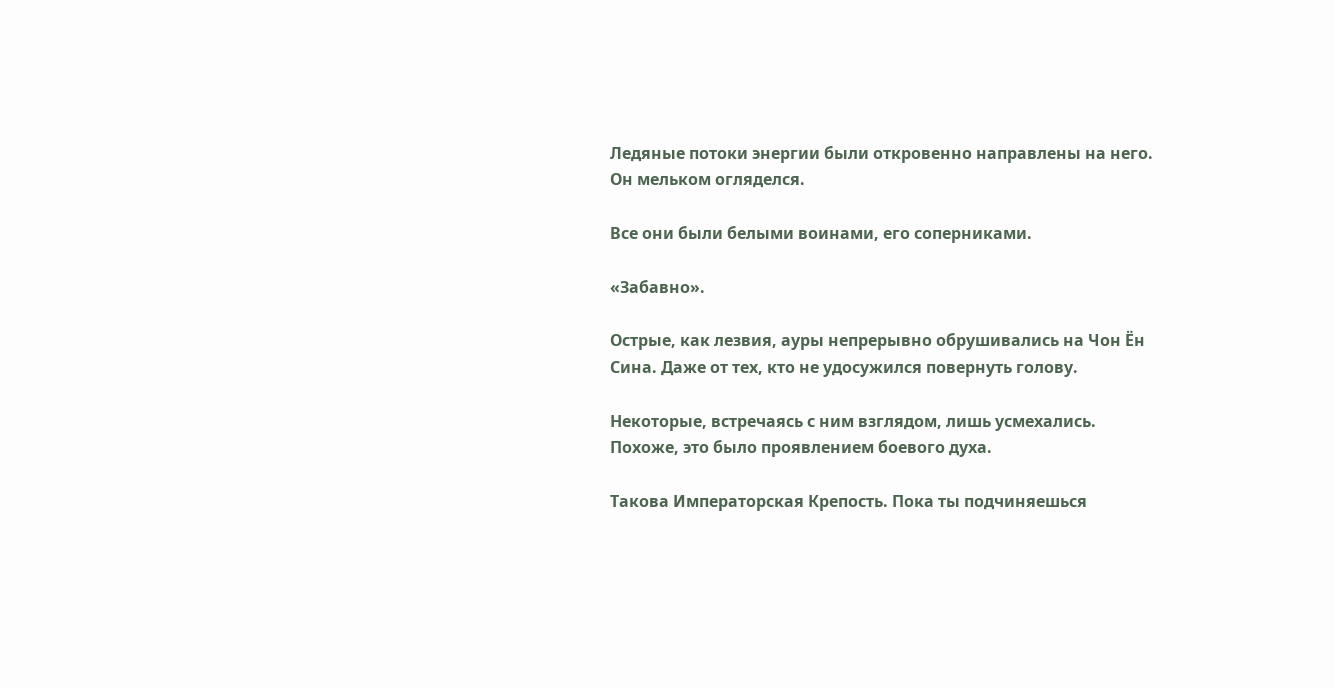Ледяные потоки энергии были откровенно направлены на него. Он мельком огляделся.

Все они были белыми воинами, его соперниками.

«Забавно».

Острые, как лезвия, ауры непрерывно обрушивались на Чон Ён Сина. Даже от тех, кто не удосужился повернуть голову.

Некоторые, встречаясь с ним взглядом, лишь усмехались. Похоже, это было проявлением боевого духа.

Такова Императорская Крепость. Пока ты подчиняешься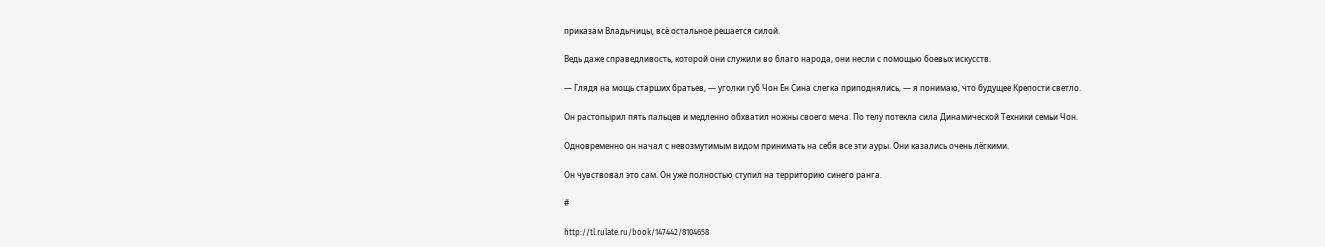приказам Владычицы, всё остальное решается силой.

Ведь даже справедливость, которой они служили во благо народа, они несли с помощью боевых искусств.

— Глядя на мощь старших братьев, — уголки губ Чон Ён Сина слегка приподнялись, — я понимаю, что будущее Крепости светло.

Он растопырил пять пальцев и медленно обхватил ножны своего меча. По телу потекла сила Динамической Техники семьи Чон.

Одновременно он начал с невозмутимым видом принимать на себя все эти ауры. Они казались очень лёгкими.

Он чувствовал это сам. Он уже полностью ступил на территорию синего ранга.

#

http://tl.rulate.ru/book/147442/8104658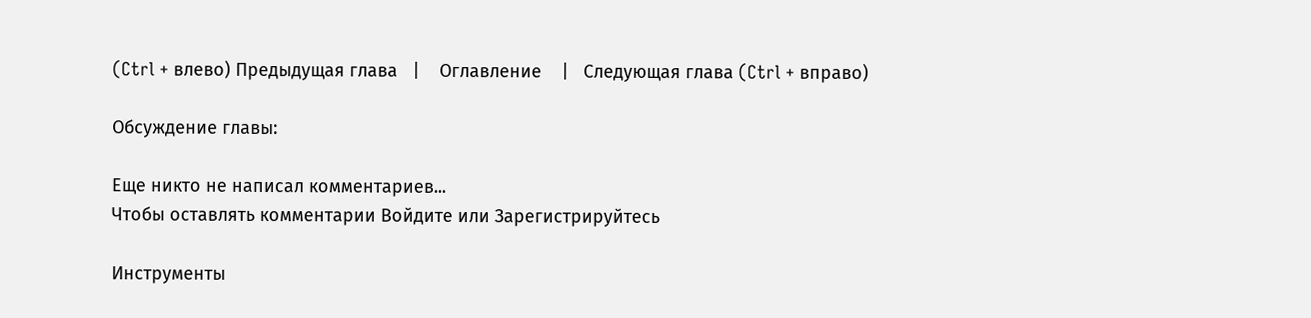(Ctrl + влево) Предыдущая глава   |    Оглавление    |   Следующая глава (Ctrl + вправо)

Обсуждение главы:

Еще никто не написал комментариев...
Чтобы оставлять комментарии Войдите или Зарегистрируйтесь

Инструменты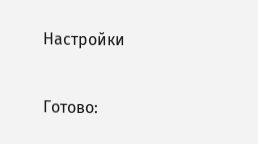Настройки

Готово: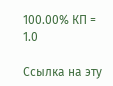100.00% КП = 1.0

Ссылка на эту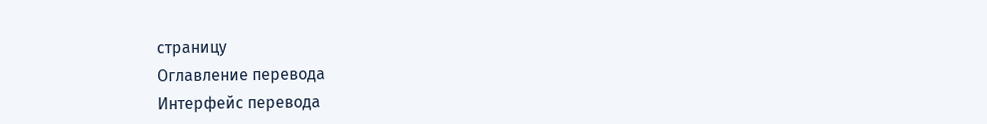страницу
Оглавление перевода
Интерфейс перевода